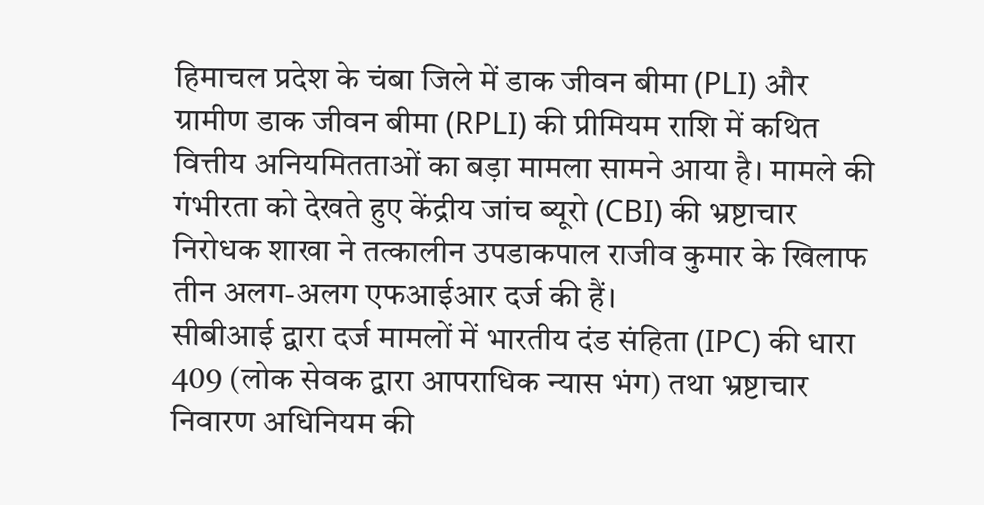हिमाचल प्रदेश के चंबा जिले में डाक जीवन बीमा (PLI) और ग्रामीण डाक जीवन बीमा (RPLI) की प्रीमियम राशि में कथित वित्तीय अनियमितताओं का बड़ा मामला सामने आया है। मामले की गंभीरता को देखते हुए केंद्रीय जांच ब्यूरो (CBI) की भ्रष्टाचार निरोधक शाखा ने तत्कालीन उपडाकपाल राजीव कुमार के खिलाफ तीन अलग-अलग एफआईआर दर्ज की हैं।
सीबीआई द्वारा दर्ज मामलों में भारतीय दंड संहिता (IPC) की धारा 409 (लोक सेवक द्वारा आपराधिक न्यास भंग) तथा भ्रष्टाचार निवारण अधिनियम की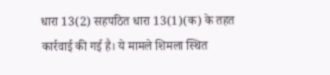धारा 13(2) सहपठित धारा 13(1)(क) के तहत कार्रवाई की गई है। ये मामले शिमला स्थित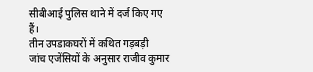सीबीआई पुलिस थाने में दर्ज किए गए हैं।
तीन उपडाकघरों में कथित गड़बड़ी
जांच एजेंसियों के अनुसार राजीव कुमार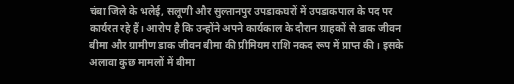चंबा जिले के भलेई, सलूणी और सुल्तानपुर उपडाकघरों में उपडाकपाल के पद पर कार्यरत रहे हैं। आरोप है कि उन्होंने अपने कार्यकाल के दौरान ग्राहकों से डाक जीवन बीमा और ग्रामीण डाक जीवन बीमा की प्रीमियम राशि नकद रूप में प्राप्त की। इसके अलावा कुछ मामलों में बीमा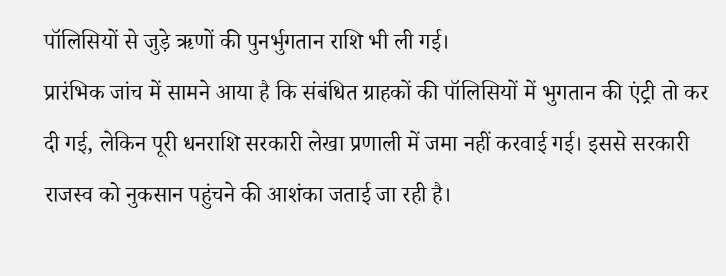पॉलिसियों से जुड़े ऋणों की पुनर्भुगतान राशि भी ली गई।
प्रारंभिक जांच में सामने आया है कि संबंधित ग्राहकों की पॉलिसियों में भुगतान की एंट्री तो कर दी गई, लेकिन पूरी धनराशि सरकारी लेखा प्रणाली में जमा नहीं करवाई गई। इससे सरकारी राजस्व को नुकसान पहुंचने की आशंका जताई जा रही है।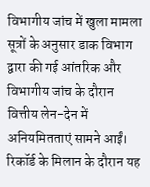विभागीय जांच में खुला मामला
सूत्रों के अनुसार डाक विभाग द्वारा की गई आंतरिक और विभागीय जांच के दौरान वित्तीय लेन-देन में अनियमितताएं सामने आईं। रिकॉर्ड के मिलान के दौरान यह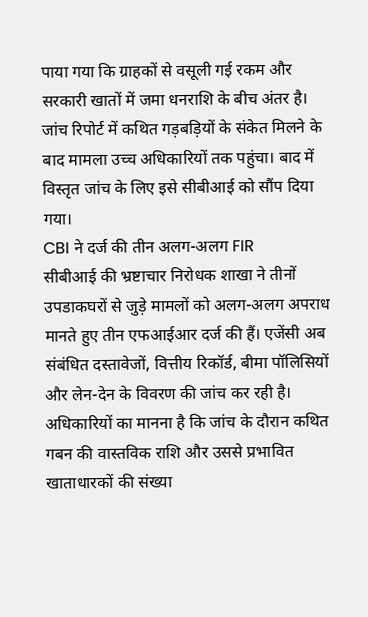पाया गया कि ग्राहकों से वसूली गई रकम और सरकारी खातों में जमा धनराशि के बीच अंतर है।
जांच रिपोर्ट में कथित गड़बड़ियों के संकेत मिलने के बाद मामला उच्च अधिकारियों तक पहुंचा। बाद में विस्तृत जांच के लिए इसे सीबीआई को सौंप दिया गया।
CBI ने दर्ज की तीन अलग-अलग FIR
सीबीआई की भ्रष्टाचार निरोधक शाखा ने तीनों उपडाकघरों से जुड़े मामलों को अलग-अलग अपराध मानते हुए तीन एफआईआर दर्ज की हैं। एजेंसी अब संबंधित दस्तावेजों, वित्तीय रिकॉर्ड, बीमा पॉलिसियों और लेन-देन के विवरण की जांच कर रही है।
अधिकारियों का मानना है कि जांच के दौरान कथित गबन की वास्तविक राशि और उससे प्रभावित खाताधारकों की संख्या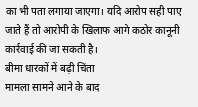का भी पता लगाया जाएगा। यदि आरोप सही पाए जाते हैं तो आरोपी के खिलाफ आगे कठोर कानूनी कार्रवाई की जा सकती है।
बीमा धारकों में बढ़ी चिंता
मामला सामने आने के बाद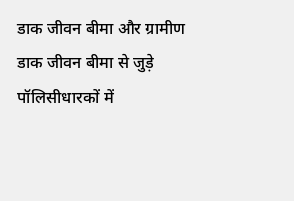डाक जीवन बीमा और ग्रामीण डाक जीवन बीमा से जुड़े पॉलिसीधारकों में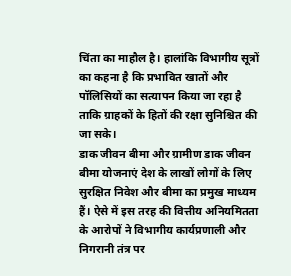चिंता का माहौल है। हालांकि विभागीय सूत्रों का कहना है कि प्रभावित खातों और पॉलिसियों का सत्यापन किया जा रहा है ताकि ग्राहकों के हितों की रक्षा सुनिश्चित की जा सके।
डाक जीवन बीमा और ग्रामीण डाक जीवन बीमा योजनाएं देश के लाखों लोगों के लिए सुरक्षित निवेश और बीमा का प्रमुख माध्यम हैं। ऐसे में इस तरह की वित्तीय अनियमितता के आरोपों ने विभागीय कार्यप्रणाली और निगरानी तंत्र पर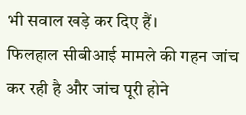भी सवाल खड़े कर दिए हैं।
फिलहाल सीबीआई मामले की गहन जांच कर रही है और जांच पूरी होने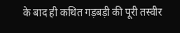के बाद ही कथित गड़बड़ी की पूरी तस्वीर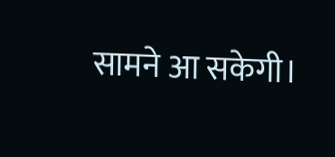सामने आ सकेगी।